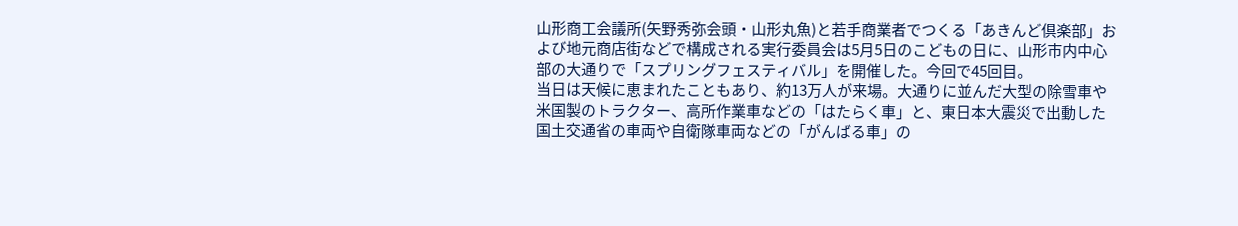山形商工会議所(矢野秀弥会頭・山形丸魚)と若手商業者でつくる「あきんど倶楽部」および地元商店街などで構成される実行委員会は5月5日のこどもの日に、山形市内中心部の大通りで「スプリングフェスティバル」を開催した。今回で45回目。
当日は天候に恵まれたこともあり、約13万人が来場。大通りに並んだ大型の除雪車や米国製のトラクター、高所作業車などの「はたらく車」と、東日本大震災で出動した国土交通省の車両や自衛隊車両などの「がんばる車」の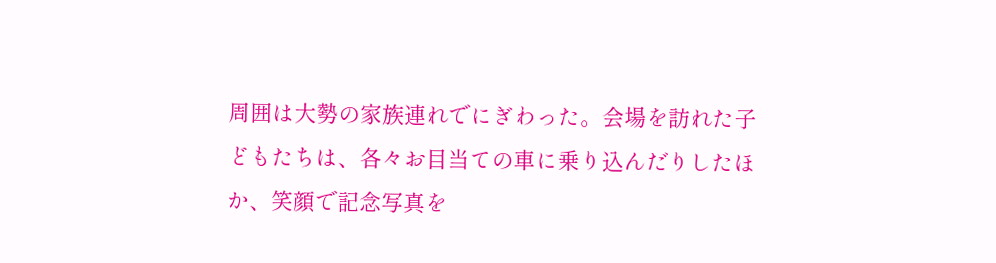周囲は大勢の家族連れでにぎわった。会場を訪れた子どもたちは、各々お目当ての車に乗り込んだりしたほか、笑顔で記念写真を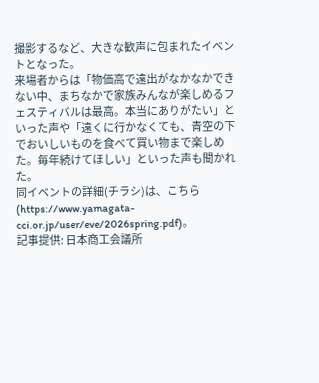撮影するなど、大きな歓声に包まれたイベントとなった。
来場者からは「物価高で遠出がなかなかできない中、まちなかで家族みんなが楽しめるフェスティバルは最高。本当にありがたい」といった声や「遠くに行かなくても、青空の下でおいしいものを食べて買い物まで楽しめた。毎年続けてほしい」といった声も聞かれた。
同イベントの詳細(チラシ)は、こちら(https://www.yamagata-cci.or.jp/user/eve/2026spring.pdf)。
記事提供: 日本商工会議所